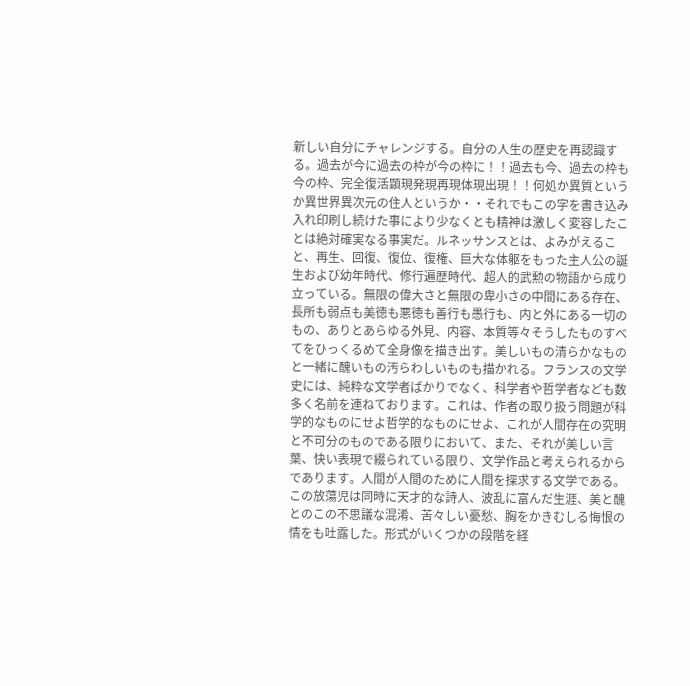新しい自分にチャレンジする。自分の人生の歴史を再認識する。過去が今に過去の枠が今の枠に！！過去も今、過去の枠も今の枠、完全復活顕現発現再現体現出現！！何処か異質というか異世界異次元の住人というか・・それでもこの字を書き込み入れ印刷し続けた事により少なくとも精神は激しく変容したことは絶対確実なる事実だ。ルネッサンスとは、よみがえること、再生、回復、復位、復権、巨大な体躯をもった主人公の誕生および幼年時代、修行遍歴時代、超人的武勲の物語から成り立っている。無限の偉大さと無限の卑小さの中間にある存在、長所も弱点も美徳も悪徳も善行も愚行も、内と外にある一切のもの、ありとあらゆる外見、内容、本質等々そうしたものすべてをひっくるめて全身像を描き出す。美しいもの清らかなものと一緒に醜いもの汚らわしいものも描かれる。フランスの文学史には、純粋な文学者ばかりでなく、科学者や哲学者なども数多く名前を連ねております。これは、作者の取り扱う問題が科学的なものにせよ哲学的なものにせよ、これが人間存在の究明と不可分のものである限りにおいて、また、それが美しい言葉、快い表現で綴られている限り、文学作品と考えられるからであります。人間が人間のために人間を探求する文学である。この放蕩児は同時に天才的な詩人、波乱に富んだ生涯、美と醜とのこの不思議な混淆、苦々しい憂愁、胸をかきむしる悔恨の情をも吐露した。形式がいくつかの段階を経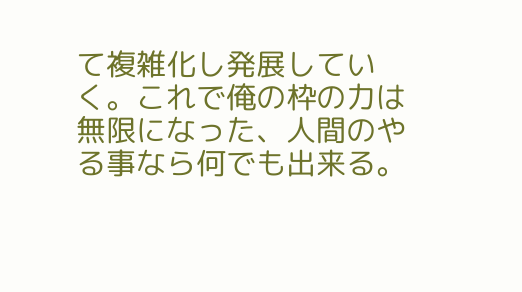て複雑化し発展していく。これで俺の枠の力は無限になった、人間のやる事なら何でも出来る。